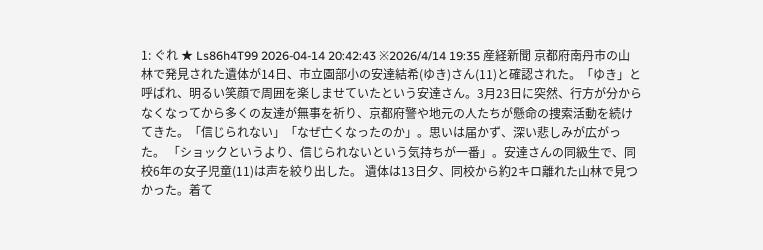1: ぐれ ★ Ls86h4T99 2026-04-14 20:42:43 ※2026/4/14 19:35 産経新聞 京都府南丹市の山林で発見された遺体が14日、市立園部小の安達結希(ゆき)さん(11)と確認された。「ゆき」と呼ばれ、明るい笑顔で周囲を楽しませていたという安達さん。3月23日に突然、行方が分からなくなってから多くの友達が無事を祈り、京都府警や地元の人たちが懸命の捜索活動を続けてきた。「信じられない」「なぜ亡くなったのか」。思いは届かず、深い悲しみが広がった。 「ショックというより、信じられないという気持ちが一番」。安達さんの同級生で、同校6年の女子児童(11)は声を絞り出した。 遺体は13日夕、同校から約2キロ離れた山林で見つかった。着て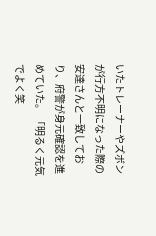いたトレーナーやズボンが行方不明になった際の安達さんと一致しており、府警が身元確認を進めていた。 「明るく元気でよく笑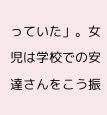っていた」。女児は学校での安達さんをこう振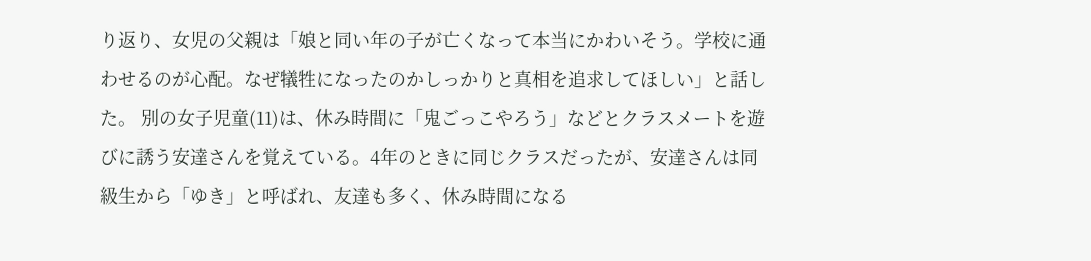り返り、女児の父親は「娘と同い年の子が亡くなって本当にかわいそう。学校に通わせるのが心配。なぜ犠牲になったのかしっかりと真相を追求してほしい」と話した。 別の女子児童(11)は、休み時間に「鬼ごっこやろう」などとクラスメートを遊びに誘う安達さんを覚えている。4年のときに同じクラスだったが、安達さんは同級生から「ゆき」と呼ばれ、友達も多く、休み時間になる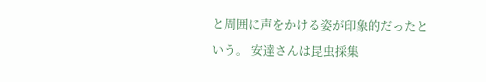と周囲に声をかける姿が印象的だったという。 安達さんは昆虫採集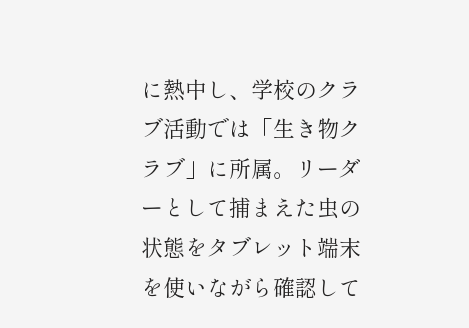に熱中し、学校のクラブ活動では「生き物クラブ」に所属。リーダーとして捕まえた虫の状態をタブレット端末を使いながら確認して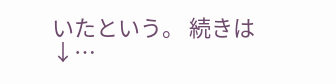いたという。 続きは↓…